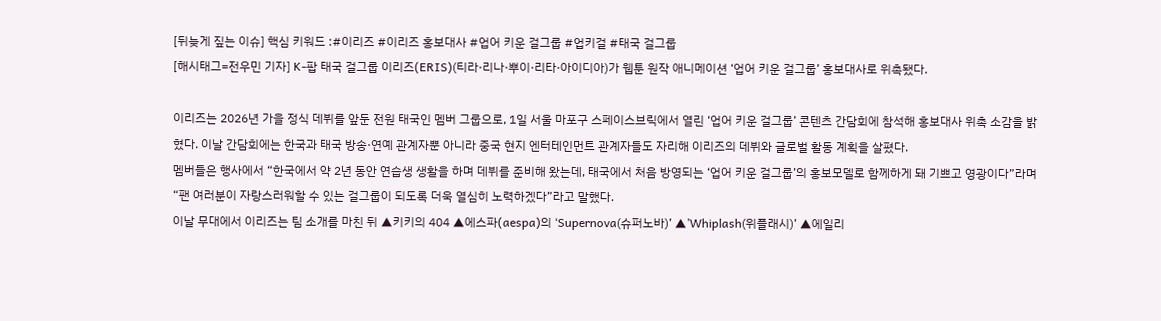[뒤늦게 짚는 이슈] 핵심 키워드 :#이리즈 #이리즈 홍보대사 #업어 키운 걸그룹 #업키걸 #태국 걸그룹
[해시태그=전우민 기자] K-팝 태국 걸그룹 이리즈(ERIS)(티라·리나·뿌이·리타·아이디아)가 웹툰 원작 애니메이션 ‘업어 키운 걸그룹’ 홍보대사로 위촉됐다.

이리즈는 2026년 가을 정식 데뷔를 앞둔 전원 태국인 멤버 그룹으로, 1일 서울 마포구 스페이스브릭에서 열린 ‘업어 키운 걸그룹’ 콘텐츠 간담회에 참석해 홍보대사 위촉 소감을 밝혔다. 이날 간담회에는 한국과 태국 방송·연예 관계자뿐 아니라 중국 현지 엔터테인먼트 관계자들도 자리해 이리즈의 데뷔와 글로벌 활동 계획을 살폈다.
멤버들은 행사에서 “한국에서 약 2년 동안 연습생 생활을 하며 데뷔를 준비해 왔는데, 태국에서 처음 방영되는 ‘업어 키운 걸그룹’의 홍보모델로 함께하게 돼 기쁘고 영광이다”라며 “팬 여러분이 자랑스러워할 수 있는 걸그룹이 되도록 더욱 열심히 노력하겠다”라고 말했다.
이날 무대에서 이리즈는 팀 소개를 마친 뒤 ▲키키의 404 ▲에스파(aespa)의 ‘Supernova(슈퍼노바)’ ▲’Whiplash(위플래시)’ ▲에일리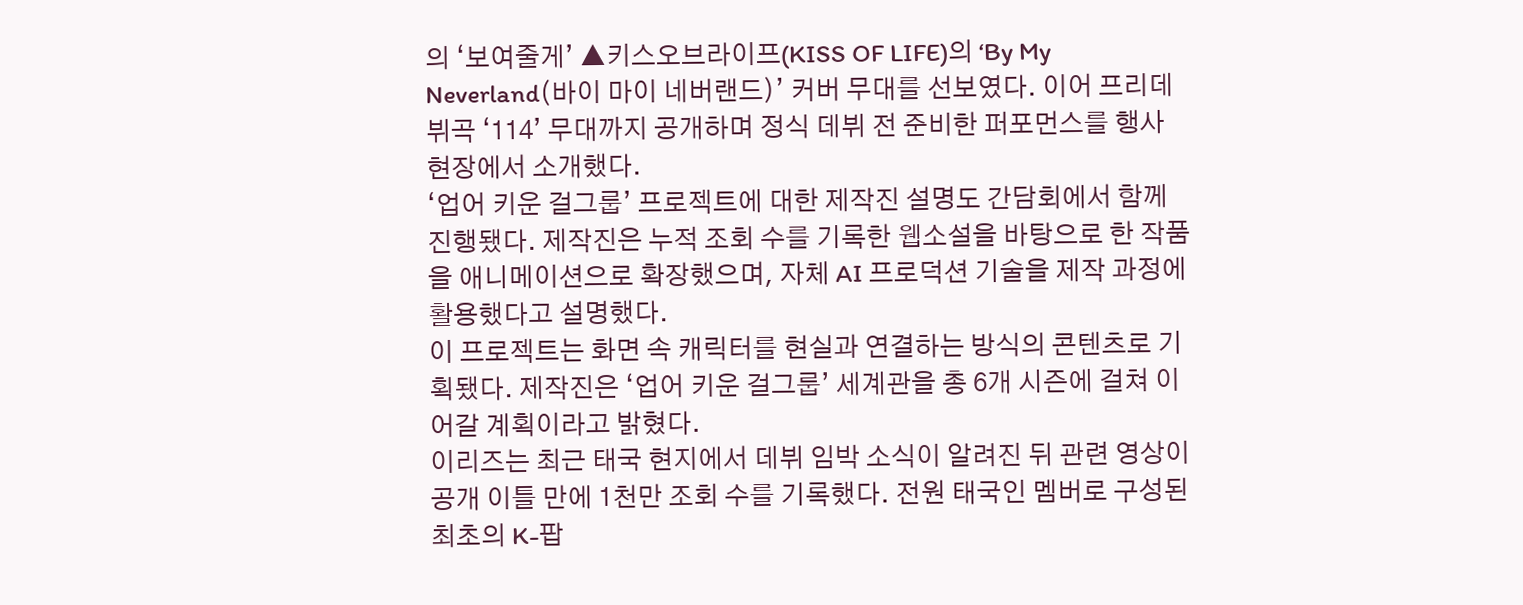의 ‘보여줄게’ ▲키스오브라이프(KISS OF LIFE)의 ‘By My Neverland(바이 마이 네버랜드)’ 커버 무대를 선보였다. 이어 프리데뷔곡 ‘114’ 무대까지 공개하며 정식 데뷔 전 준비한 퍼포먼스를 행사 현장에서 소개했다.
‘업어 키운 걸그룹’ 프로젝트에 대한 제작진 설명도 간담회에서 함께 진행됐다. 제작진은 누적 조회 수를 기록한 웹소설을 바탕으로 한 작품을 애니메이션으로 확장했으며, 자체 AI 프로덕션 기술을 제작 과정에 활용했다고 설명했다.
이 프로젝트는 화면 속 캐릭터를 현실과 연결하는 방식의 콘텐츠로 기획됐다. 제작진은 ‘업어 키운 걸그룹’ 세계관을 총 6개 시즌에 걸쳐 이어갈 계획이라고 밝혔다.
이리즈는 최근 태국 현지에서 데뷔 임박 소식이 알려진 뒤 관련 영상이 공개 이틀 만에 1천만 조회 수를 기록했다. 전원 태국인 멤버로 구성된 최초의 K-팝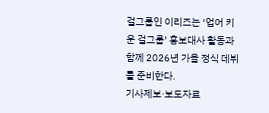걸그룹인 이리즈는 ‘업어 키운 걸그룹’ 홍보대사 활동과 함께 2026년 가을 정식 데뷔를 준비한다.
기사제보·보도자료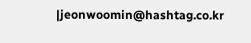|jeonwoomin@hashtag.co.kr